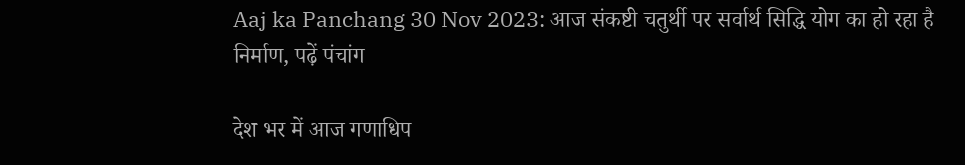Aaj ka Panchang 30 Nov 2023: आज संकष्टी चतुर्थी पर सर्वार्थ सिद्धि योग का हो रहा है निर्माण, पढ़ें पंचांग

देश भर में आज गणाधिप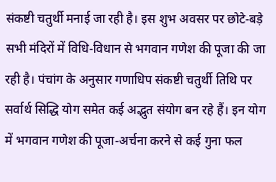संकष्टी चतुर्थी मनाई जा रही है। इस शुभ अवसर पर छोटे-बड़े सभी मंदिरों में विधि-विधान से भगवान गणेश की पूजा की जा रही है। पंचांग के अनुसार गणाधिप संकष्टी चतुर्थी तिथि पर सर्वार्थ सिद्धि योग समेत कई अद्भुत संयोग बन रहे हैं। इन योग में भगवान गणेश की पूजा-अर्चना करने से कई गुना फल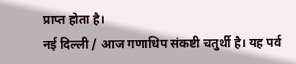प्राप्त होता है।
नई दिल्ली / आज गणाधिप संकष्टी चतुर्थी है। यह पर्व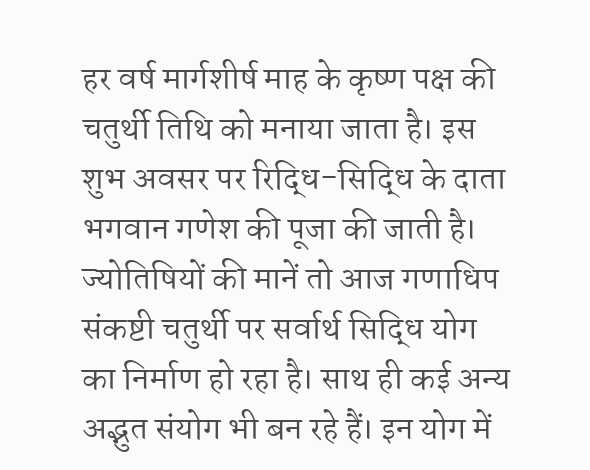हर वर्ष मार्गशीर्ष माह के कृष्ण पक्ष की चतुर्थी तिथि को मनाया जाता है। इस शुभ अवसर पर रिद्धि-सिद्धि के दाता भगवान गणेश की पूजा की जाती है। ज्योतिषियों की मानें तो आज गणाधिप संकष्टी चतुर्थी पर सर्वार्थ सिद्धि योग का निर्माण हो रहा है। साथ ही कई अन्य अद्भुत संयोग भी बन रहे हैं। इन योग में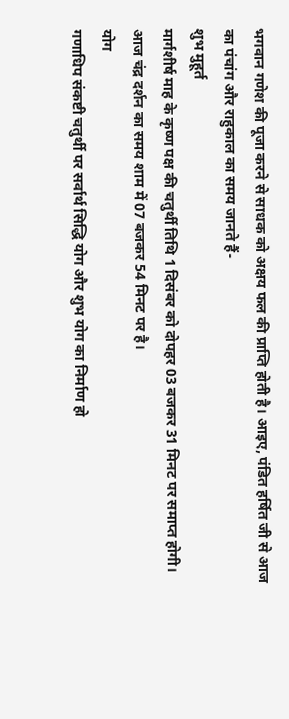भगवान गणेश की पूजा करने से साधक को अक्षय फल की प्राप्ति होती है। आइए, पंडित हर्षित जी से आज का पंचांग और राहुकाल का समय जानते हैं-
शुभ मुहूर्त
मार्गशीर्ष माह के कृष्ण पक्ष की चतुर्थी तिथि 1 दिसंबर को दोपहर 03 बजकर 31 मिनट पर समाप्त होगी। आज चंद्र दर्शन का समय शाम में 07 बजकर 54 मिनट पर है।
योग
गणाधिप संकष्टी चतुर्थी पर सर्वार्थ सिद्धि योग और शुभ योग का निर्माण हो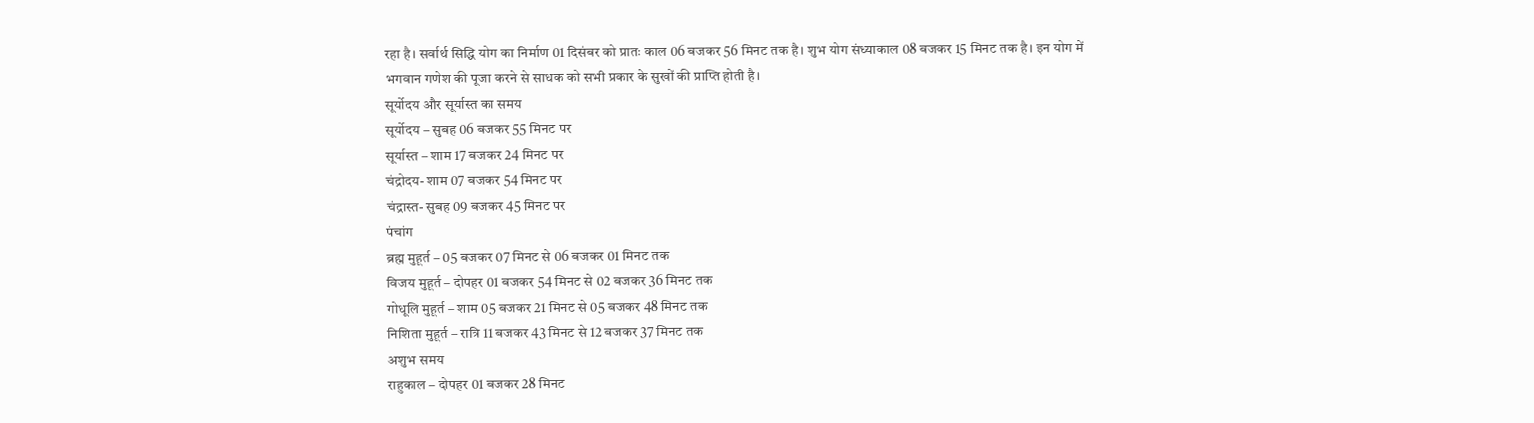रहा है। सर्वार्थ सिद्धि योग का निर्माण 01 दिसंबर को प्रातः काल 06 बजकर 56 मिनट तक है। शुभ योग संध्याकाल 08 बजकर 15 मिनट तक है। इन योग में भगवान गणेश की पूजा करने से साधक को सभी प्रकार के सुखों की प्राप्ति होती है।
सूर्योदय और सूर्यास्त का समय
सूर्योदय – सुबह 06 बजकर 55 मिनट पर
सूर्यास्त – शाम 17 बजकर 24 मिनट पर
चंद्रोदय- शाम 07 बजकर 54 मिनट पर
चंद्रास्त- सुबह 09 बजकर 45 मिनट पर
पंचांग
ब्रह्म मुहूर्त – 05 बजकर 07 मिनट से 06 बजकर 01 मिनट तक
विजय मुहूर्त – दोपहर 01 बजकर 54 मिनट से 02 बजकर 36 मिनट तक
गोधूलि मुहूर्त – शाम 05 बजकर 21 मिनट से 05 बजकर 48 मिनट तक
निशिता मुहूर्त – रात्रि 11 बजकर 43 मिनट से 12 बजकर 37 मिनट तक
अशुभ समय
राहुकाल – दोपहर 01 बजकर 28 मिनट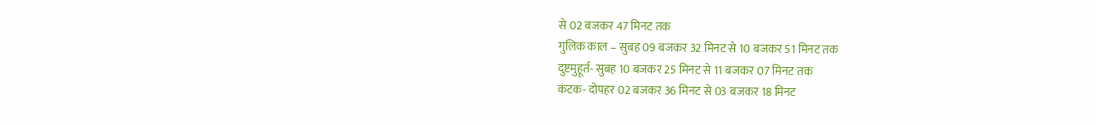से 02 बजकर 47 मिनट तक
गुलिक काल – सुबह 09 बजकर 32 मिनट से 10 बजकर 51 मिनट तक
दुष्टमुहूर्त- सुबह 10 बजकर 25 मिनट से 11 बजकर 07 मिनट तक
कंटक- दोपहर 02 बजकर 36 मिनट से 03 बजकर 18 मिनट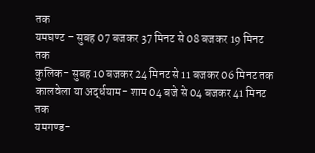तक
यमघण्ट – सुबह 07 बजकर 37 मिनट से 08 बजकर 19 मिनट तक
कुलिक- सुबह 10 बजकर 24 मिनट से 11 बजकर 06 मिनट तक
कालवेला या अर्द्धयाम- शाम 04 बजे से 04 बजकर 41 मिनट तक
यमगण्ड-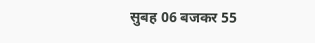सुबह 06 बजकर 55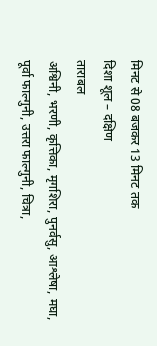मिनट से 08 बजकर 13 मिनट तक
दिशा शूल – दक्षिण
ताराबल
अश्विनी, भरणी, कृत्तिका, मृगशिरा, पुनर्वसु, आश्लेषा, मघा, पूर्वा फाल्गुनी, उत्तरा फाल्गुनी, चित्रा,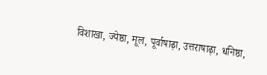विशाखा, ज्येष्ठा, मूल, पूर्वाषाढ़ा, उत्तराषाढ़ा, धनिष्ठा,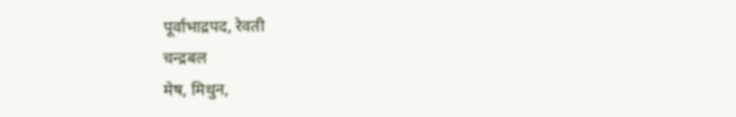पूर्वाभाद्रपद, रेवती
चन्द्रबल
मेष, मिथुन,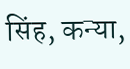सिंह, कन्या,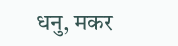धनु, मकर